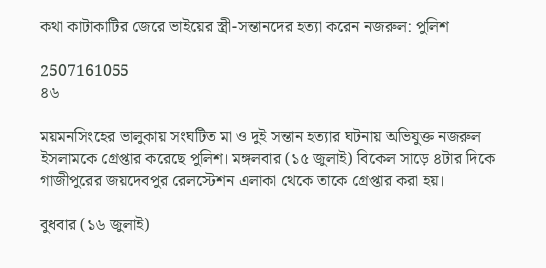কথা কাটাকাটির জেরে ভাইয়ের স্ত্রী-সন্তানদের হত্যা করেন নজরুল: পুলিশ

2507161055
৪৬

ময়মনসিংহের ভালুকায় সংঘটিত মা ও দুই সন্তান হত্যার ঘটনায় অভিযুক্ত নজরুল ইসলামকে গ্রেপ্তার করেছে পুলিশ। মঙ্গলবার (১৫ জুলাই) বিকেল সাড়ে ৪টার দিকে গাজীপুরের জয়দেবপুর রেলস্টেশন এলাকা থেকে তাকে গ্রেপ্তার করা হয়।

বুধবার (১৬ জুলাই)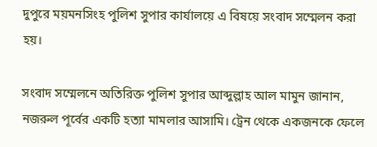দুপুরে ময়মনসিংহ পুলিশ সুপার কার্যালয়ে এ বিষয়ে সংবাদ সম্মেলন করা হয়।

সংবাদ সম্মেলনে অতিরিক্ত পুলিশ সুপার আব্দুল্লাহ আল মামুন জানান, নজরুল পূর্বের একটি হত্যা মামলার আসামি। ট্রেন থেকে একজনকে ফেলে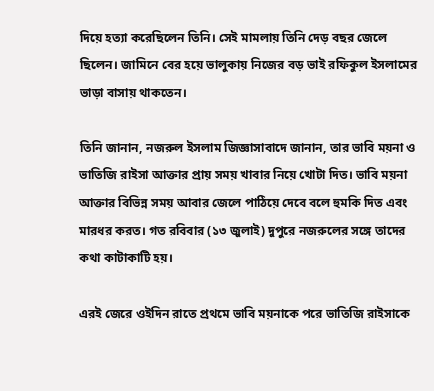দিয়ে হত্যা করেছিলেন তিনি। সেই মামলায় তিনি দেড় বছর জেলে ছিলেন। জামিনে বের হয়ে ভালুকায় নিজের বড় ভাই রফিকুল ইসলামের ভাড়া বাসায় থাকতেন।

তিনি জানান, নজরুল ইসলাম জিজ্ঞাসাবাদে জানান, তার ভাবি ময়না ও ভাতিজি রাইসা আক্তার প্রায় সময় খাবার নিয়ে খোটা দিত। ভাবি ময়না আক্তার বিভিন্ন সময় আবার জেলে পাঠিয়ে দেবে বলে হুমকি দিত এবং মারধর করত। গত রবিবার (১৩ জুলাই) দুপুরে নজরুলের সঙ্গে তাদের কথা কাটাকাটি হয়।

এরই জেরে ওইদিন রাতে প্রথমে ভাবি ময়নাকে পরে ভাতিজি রাইসাকে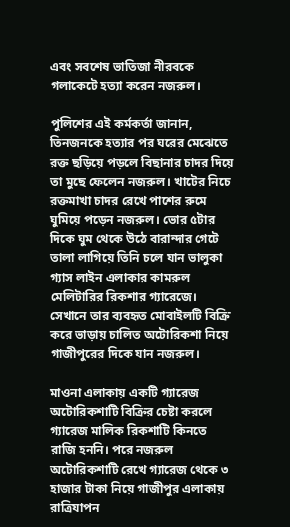এবং সবশেষ ভাতিজা নীরবকে গলাকেটে হত্যা করেন নজরুল।

পুলিশের এই কর্মকর্তা জানান, তিনজনকে হত্যার পর ঘরের মেঝেতে রক্ত ছড়িয়ে পড়লে বিছানার চাদর দিয়ে তা মুছে ফেলেন নজরুল। খাটের নিচে রক্তমাখা চাদর রেখে পাশের রুমে ঘুমিয়ে পড়েন নজরুল। ভোর ৫টার দিকে ঘুম থেকে উঠে বারান্দার গেটে তালা লাগিয়ে তিনি চলে যান ভালুকা গ্যাস লাইন এলাকার কামরুল মেলিটারির রিকশার গ্যারেজে। সেখানে তার ব্যবহৃত মোবাইলটি বিক্রি করে ভাড়ায় চালিত অটোরিকশা নিয়ে গাজীপুরের দিকে যান নজরুল।

মাওনা এলাকায় একটি গ্যারেজ অটোরিকশাটি বিক্রির চেষ্টা করলে গ্যারেজ মালিক রিকশাটি কিনতে রাজি হননি। পরে নজরুল অটোরিকশাটি রেখে গ্যারেজ থেকে ৩ হাজার টাকা নিয়ে গাজীপুর এলাকায় রাত্রিযাপন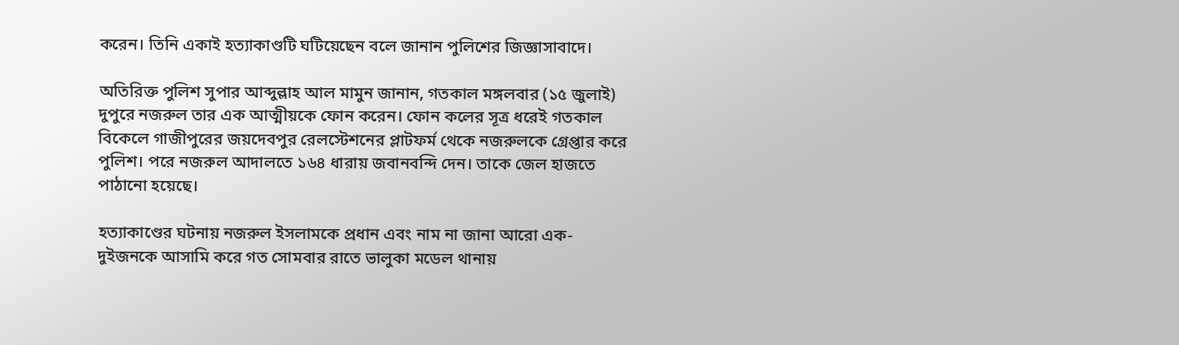করেন। তিনি একাই হত্যাকাণ্ডটি ঘটিয়েছেন বলে জানান পুলিশের জিজ্ঞাসাবাদে।

অতিরিক্ত পুলিশ সুপার আব্দুল্লাহ আল মামুন জানান, গতকাল মঙ্গলবার (১৫ জুলাই) দুপুরে নজরুল তার এক আত্মীয়কে ফোন করেন। ফোন কলের সূত্র ধরেই গতকাল বিকেলে গাজীপুরের জয়দেবপুর রেলস্টেশনের প্লাটফর্ম থেকে নজরুলকে গ্রেপ্তার করে পুলিশ। পরে নজরুল আদালতে ১৬৪ ধারায় জবানবন্দি দেন। তাকে জেল হাজতে পাঠানো হয়েছে।

হত্যাকাণ্ডের ঘটনায় নজরুল ইসলামকে প্রধান এবং নাম না জানা আরো এক-দুইজনকে আসামি করে গত সোমবার রাতে ভালুকা মডেল থানায়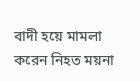বাদী হয়ে মামলা করেন নিহত ময়না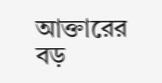আক্তারের বড়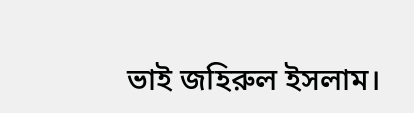ভাই জহিরুল ইসলাম।